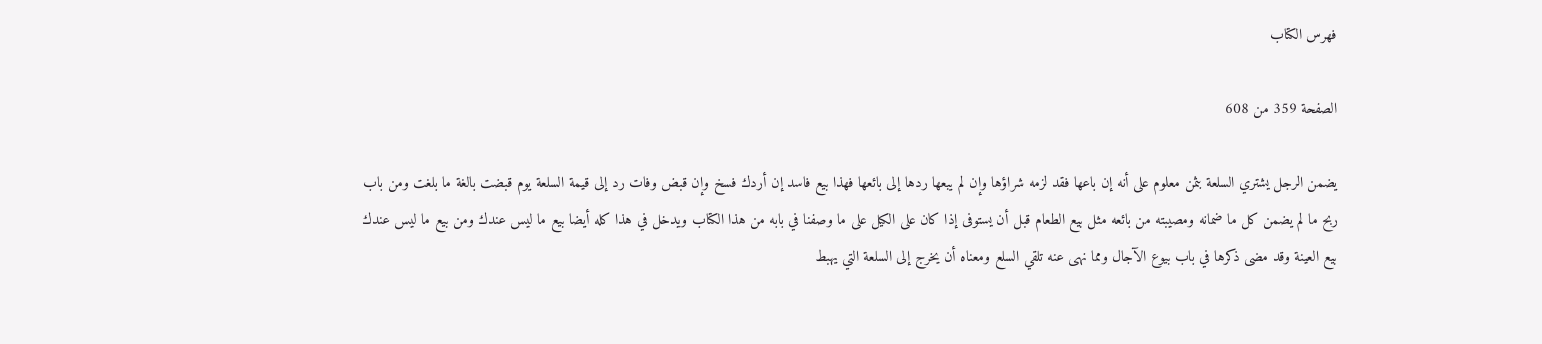فهرس الكتاب

الصفحة 359 من 608

يضمن الرجل يشتري السلعة بثمن معلوم على أنه إن باعها فقد لزمه شراؤها وإن لم يبعها ردها إلى بائعها فهذا بيع فاسد إن أردك فسخ وإن قبض وفات رد إلى قيمة السلعة يوم قبضت بالغة ما بلغت ومن باب ربح ما لم يضمن كل ما ضمانه ومصيبته من بائعه مثل بيع الطعام قبل أن يستوفى إذا كان على الكيل على ما وصفنا في بابه من هذا الكتاب ويدخل في هذا كله أيضا بيع ما ليس عندك ومن بيع ما ليس عندك بيع العينة وقد مضى ذكرها في باب بيوع الآجال ومما نهى عنه تلقي السلع ومعناه أن يخرج إلى السلعة التي يهبط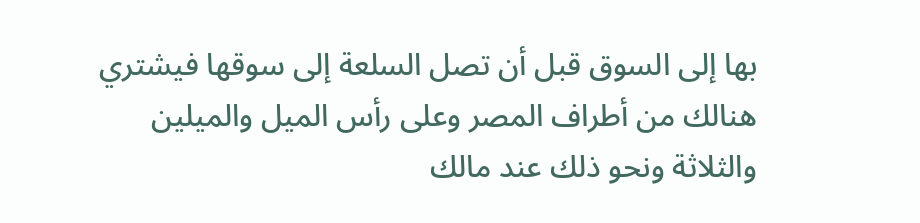بها إلى السوق قبل أن تصل السلعة إلى سوقها فيشتري هنالك من أطراف المصر وعلى رأس الميل والميلين والثلاثة ونحو ذلك عند مالك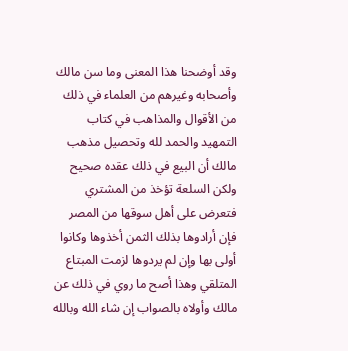وقد أوضحنا هذا المعنى وما سن مالك وأصحابه وغيرهم من العلماء في ذلك من الأقوال والمذاهب في كتاب التمهيد والحمد لله وتحصيل مذهب مالك أن البيع في ذلك عقده صحيح ولكن السلعة تؤخذ من المشتري فتعرض على أهل سوقها من المصر فإن أرادوها بذلك الثمن أخذوها وكانوا أولى بها وإن لم يردوها لزمت المبتاع المتلقي وهذا أصح ما روي في ذلك عن مالك وأولاه بالصواب إن شاء الله وبالله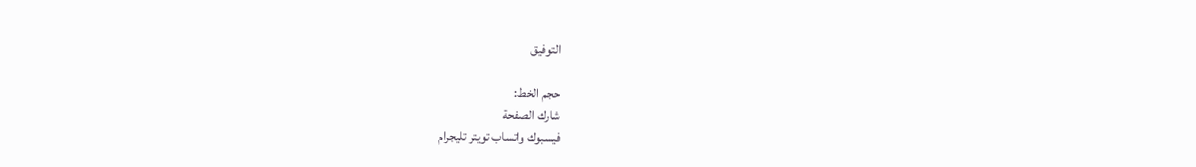التوفيق

حجم الخط:
شارك الصفحة
فيسبوك واتساب تويتر تليجرام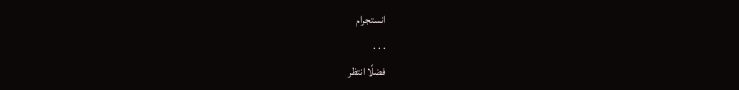انستجرام
. . .
فضلًا انتظر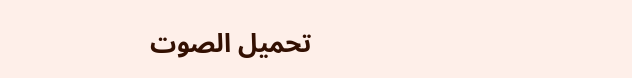تحميل الصوت